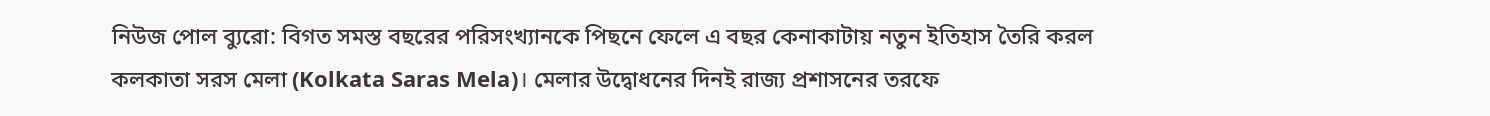নিউজ পোল ব্যুরো: বিগত সমস্ত বছরের পরিসংখ্যানকে পিছনে ফেলে এ বছর কেনাকাটায় নতুন ইতিহাস তৈরি করল কলকাতা সরস মেলা (Kolkata Saras Mela)। মেলার উদ্বোধনের দিনই রাজ্য প্রশাসনের তরফে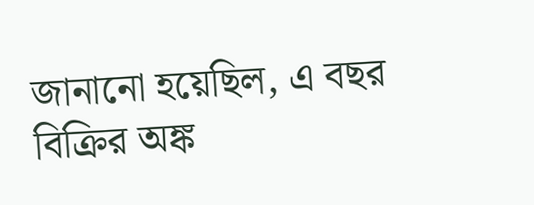জানানো হয়েছিল, এ বছর বিক্রির অঙ্ক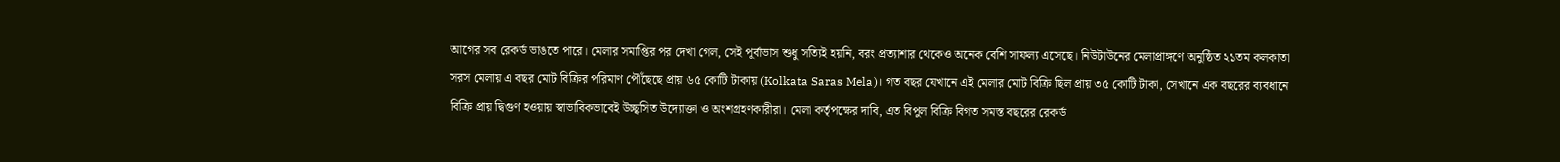আগের সব রেকর্ড ভাঙতে পারে। মেলার সমাপ্তির পর দেখা গেল, সেই পূর্বাভাস শুধু সত্যিই হয়নি, বরং প্রত্যাশার থেকেও অনেক বেশি সাফল্য এসেছে। নিউটাউনের মেলাপ্রাঙ্গণে অনুষ্ঠিত ২১তম কলকাতা সরস মেলায় এ বছর মোট বিক্রির পরিমাণ পৌঁছেছে প্রায় ৬৫ কোটি টাকায় (Kolkata Saras Mela)। গত বছর যেখানে এই মেলার মোট বিক্রি ছিল প্রায় ৩৫ কোটি টাকা, সেখানে এক বছরের ব্যবধানে বিক্রি প্রায় দ্বিগুণ হওয়ায় স্বাভাবিকভাবেই উচ্ছ্বসিত উদ্যোক্তা ও অংশগ্রহণকারীরা। মেলা কর্তৃপক্ষের দাবি, এত বিপুল বিক্রি বিগত সমস্ত বছরের রেকর্ড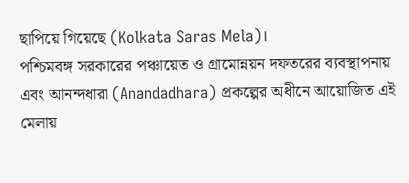ছাপিয়ে গিয়েছে (Kolkata Saras Mela)।
পশ্চিমবঙ্গ সরকারের পঞ্চায়েত ও গ্রামোন্নয়ন দফতরের ব্যবস্থাপনায় এবং আনন্দধারা (Anandadhara) প্রকল্পের অধীনে আয়োজিত এই মেলায়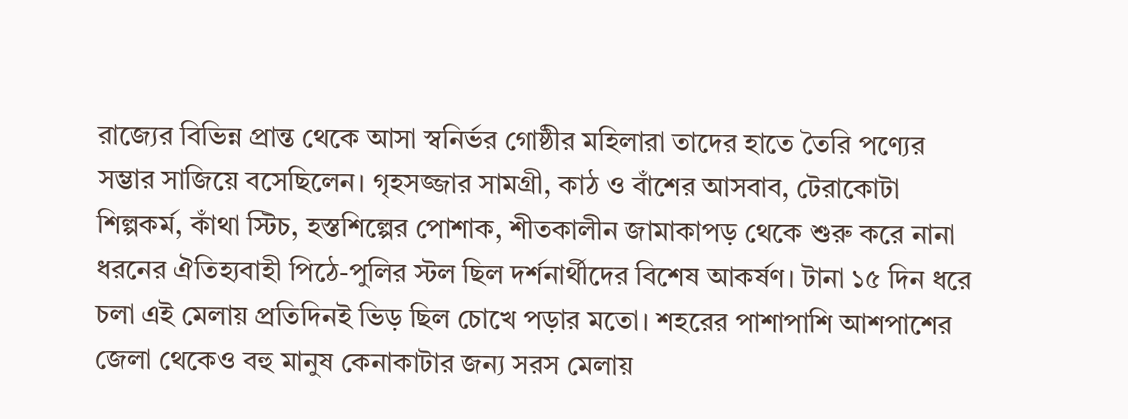রাজ্যের বিভিন্ন প্রান্ত থেকে আসা স্বনির্ভর গোষ্ঠীর মহিলারা তাদের হাতে তৈরি পণ্যের সম্ভার সাজিয়ে বসেছিলেন। গৃহসজ্জার সামগ্রী, কাঠ ও বাঁশের আসবাব, টেরাকোটা শিল্পকর্ম, কাঁথা স্টিচ, হস্তশিল্পের পোশাক, শীতকালীন জামাকাপড় থেকে শুরু করে নানা ধরনের ঐতিহ্যবাহী পিঠে-পুলির স্টল ছিল দর্শনার্থীদের বিশেষ আকর্ষণ। টানা ১৫ দিন ধরে চলা এই মেলায় প্রতিদিনই ভিড় ছিল চোখে পড়ার মতো। শহরের পাশাপাশি আশপাশের জেলা থেকেও বহু মানুষ কেনাকাটার জন্য সরস মেলায়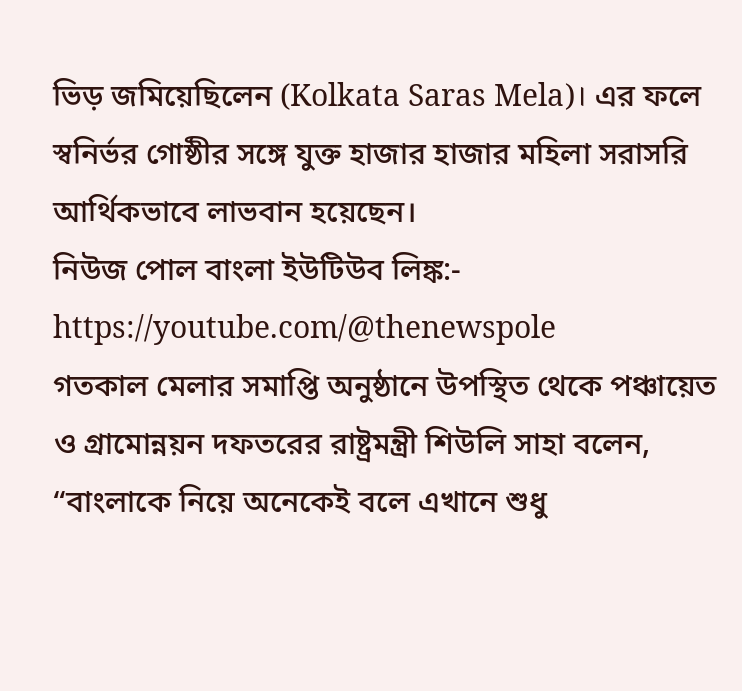ভিড় জমিয়েছিলেন (Kolkata Saras Mela)। এর ফলে স্বনির্ভর গোষ্ঠীর সঙ্গে যুক্ত হাজার হাজার মহিলা সরাসরি আর্থিকভাবে লাভবান হয়েছেন।
নিউজ পোল বাংলা ইউটিউব লিঙ্ক:- https://youtube.com/@thenewspole
গতকাল মেলার সমাপ্তি অনুষ্ঠানে উপস্থিত থেকে পঞ্চায়েত ও গ্রামোন্নয়ন দফতরের রাষ্ট্রমন্ত্রী শিউলি সাহা বলেন, “বাংলাকে নিয়ে অনেকেই বলে এখানে শুধু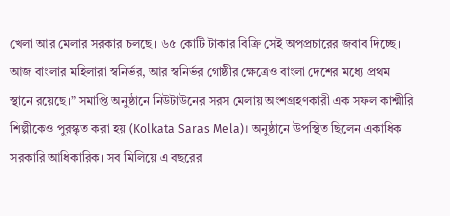খেলা আর মেলার সরকার চলছে। ৬৫ কোটি টাকার বিক্রি সেই অপপ্রচারের জবাব দিচ্ছে। আজ বাংলার মহিলারা স্বনির্ভর, আর স্বনির্ভর গোষ্ঠীর ক্ষেত্রেও বাংলা দেশের মধ্যে প্রথম স্থানে রয়েছে।” সমাপ্তি অনুষ্ঠানে নিউটাউনের সরস মেলায় অংশগ্রহণকারী এক সফল কাশ্মীরি শিল্পীকেও পুরস্কৃত করা হয় (Kolkata Saras Mela)। অনুষ্ঠানে উপস্থিত ছিলেন একাধিক সরকারি আধিকারিক। সব মিলিয়ে এ বছরের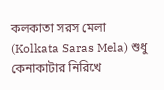কলকাতা সরস মেলা (Kolkata Saras Mela) শুধু কেনাকাটার নিরিখে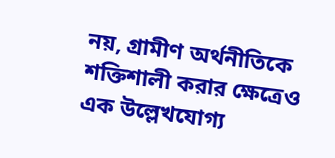নয়, গ্রামীণ অর্থনীতিকে শক্তিশালী করার ক্ষেত্রেও এক উল্লেখযোগ্য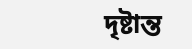দৃষ্টান্ত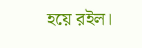হয়ে রইল।